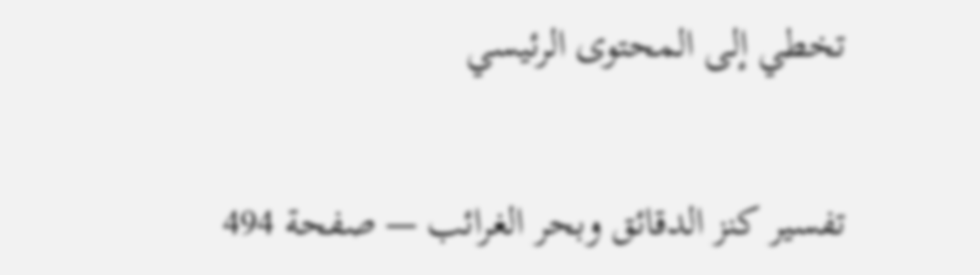تخطي إلى المحتوى الرئيسي

تفسير كنز الدقائق وبحر الغرائب — صفحة 494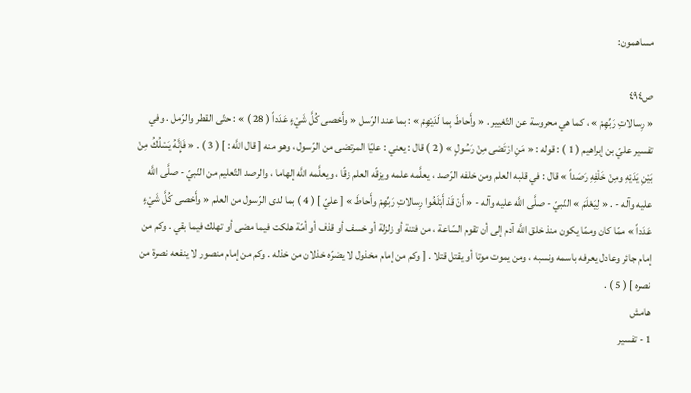مساهمون:

ص٤٩٤
« رِسالاتِ رَبِّهِمْ » ، كما هي محروسة عن التّغيير . « وأَحاطَ بِما لَدَيْهِمْ » : بما عند الرّسل « وأَحْصى كُلَّ شَيْءٍ عَدَداً ( 28 ) » : حتّى القطر والرّمل . وفي تفسير عليّ بن إبراهيم ( 1 ) : قوله : « مَنِ ارْتَضى مِنْ رَسُولٍ » ( 2 ) قال : يعني : عليّا المرتضى من الرّسول ، وهو منه [ قال اللَّه : ] ( 3 ) . « فَإِنَّهُ يَسْلُكُ مِنْ بَيْنِ يَدَيْهِ ومِنْ خَلْفِهِ رَصَداً » قال : في قلبه العلم ومن خلفه الرّصد ، يعلَّمه علمه ويزقّه العلم زقّا ، ويعلَّمه اللَّه إلهاما ، والرصد التّعليم من النّبيّ - صلَّى اللَّه عليه وآله - . « لِيَعْلَمَ » النّبيّ - صلَّى اللَّه عليه وآله - « أَنْ قَدْ أَبْلَغُوا رِسالاتِ رَبِّهِمْ وأَحاطَ » [ عليّ ] ( 4 ) بما لدى الرّسول من العلم « وأَحْصى كُلَّ شَيْءٍ عَدَداً » ممّا كان وممّا يكون منذ خلق اللَّه آدم إلى أن تقوم السّاعة ، من فتنة أو زلزلة أو خسف أو قذف أو أمّة هلكت فيما مضى أو تهلك فيما بقي . وكم من إمام جائر وعادل يعرفه باسمه ونسبه ، ومن يموت موتا أو يقتل قتلا . [ وكم من إمام مخذول لا يضرّه خذلان من خذله . وكم من إمام منصور لا ينفعه نصرة من نصره ] ( 5 ) .
هامش
1 - تفسير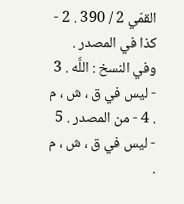القمّي 2 / 390 . 2 - كذا في المصدر . وفي النسخ : اللَّه . 3 - ليس في ق ، ش ، م . 4 - من المصدر . 5 - ليس في ق ، ش ، م .